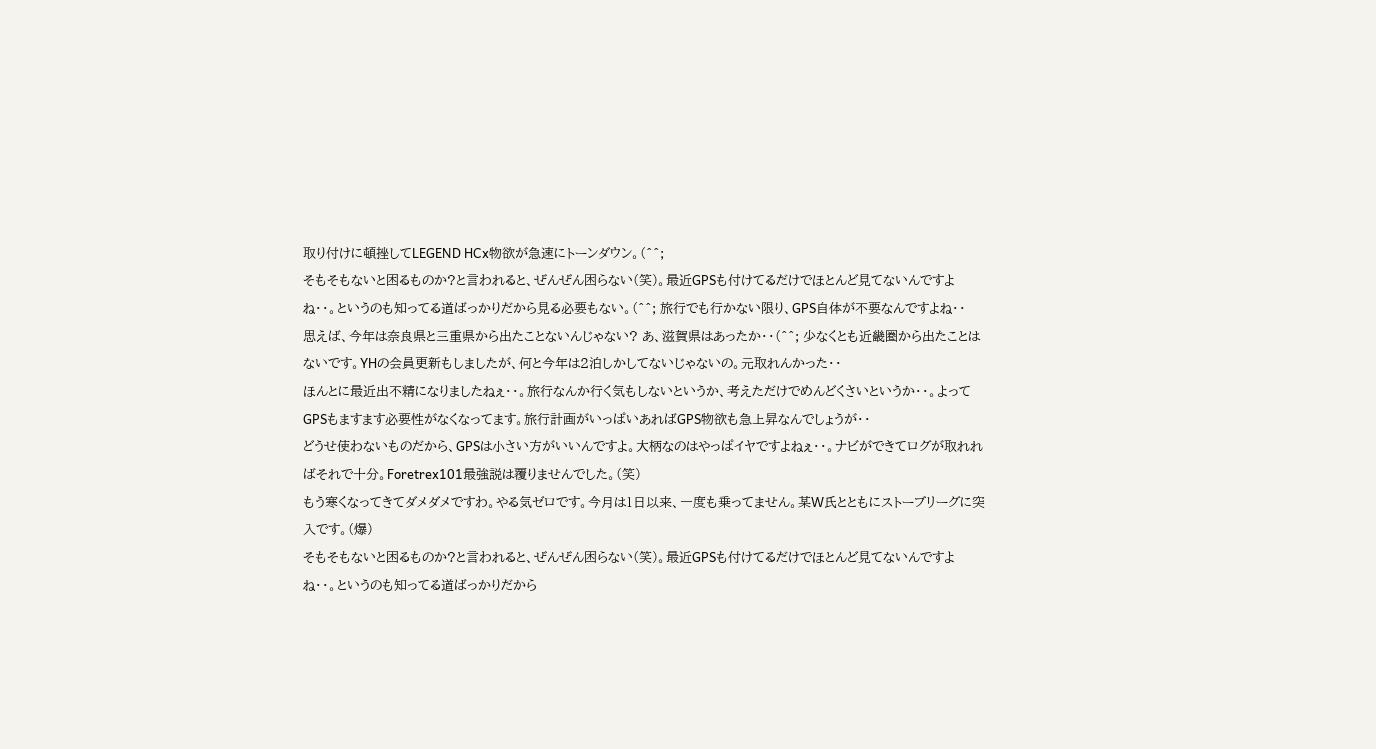取り付けに頓挫してLEGEND HCx物欲が急速にトーンダウン。(^^;
そもそもないと困るものか?と言われると、ぜんぜん困らない(笑)。最近GPSも付けてるだけでほとんど見てないんですよね・・。というのも知ってる道ばっかりだから見る必要もない。(^^; 旅行でも行かない限り、GPS自体が不要なんですよね・・
思えば、今年は奈良県と三重県から出たことないんじゃない? あ、滋賀県はあったか・・(^^; 少なくとも近畿圏から出たことはないです。YHの会員更新もしましたが、何と今年は2泊しかしてないじゃないの。元取れんかった・・
ほんとに最近出不精になりましたねぇ・・。旅行なんか行く気もしないというか、考えただけでめんどくさいというか・・。よってGPSもますます必要性がなくなってます。旅行計画がいっぱいあればGPS物欲も急上昇なんでしょうが・・
どうせ使わないものだから、GPSは小さい方がいいんですよ。大柄なのはやっぱイヤですよねぇ・・。ナビができてログが取れればそれで十分。Foretrex101最強説は覆りませんでした。(笑)
もう寒くなってきてダメダメですわ。やる気ゼロです。今月は1日以来、一度も乗ってません。某W氏とともにストーブリーグに突入です。(爆)
そもそもないと困るものか?と言われると、ぜんぜん困らない(笑)。最近GPSも付けてるだけでほとんど見てないんですよね・・。というのも知ってる道ばっかりだから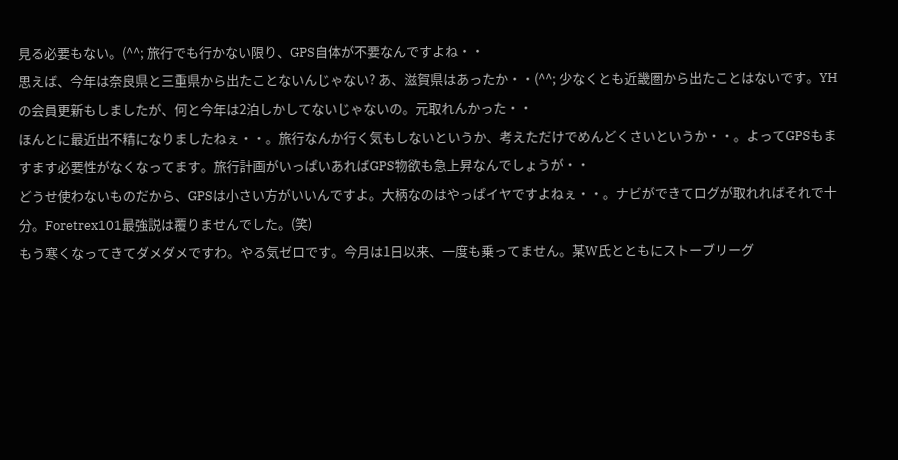見る必要もない。(^^; 旅行でも行かない限り、GPS自体が不要なんですよね・・
思えば、今年は奈良県と三重県から出たことないんじゃない? あ、滋賀県はあったか・・(^^; 少なくとも近畿圏から出たことはないです。YHの会員更新もしましたが、何と今年は2泊しかしてないじゃないの。元取れんかった・・
ほんとに最近出不精になりましたねぇ・・。旅行なんか行く気もしないというか、考えただけでめんどくさいというか・・。よってGPSもますます必要性がなくなってます。旅行計画がいっぱいあればGPS物欲も急上昇なんでしょうが・・
どうせ使わないものだから、GPSは小さい方がいいんですよ。大柄なのはやっぱイヤですよねぇ・・。ナビができてログが取れればそれで十分。Foretrex101最強説は覆りませんでした。(笑)
もう寒くなってきてダメダメですわ。やる気ゼロです。今月は1日以来、一度も乗ってません。某W氏とともにストーブリーグ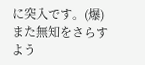に突入です。(爆)
また無知をさらすよう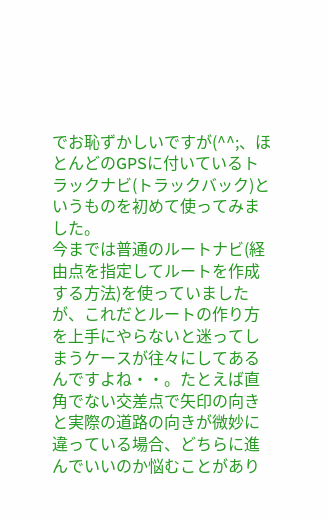でお恥ずかしいですが(^^;、ほとんどのGPSに付いているトラックナビ(トラックバック)というものを初めて使ってみました。
今までは普通のルートナビ(経由点を指定してルートを作成する方法)を使っていましたが、これだとルートの作り方を上手にやらないと迷ってしまうケースが往々にしてあるんですよね・・。たとえば直角でない交差点で矢印の向きと実際の道路の向きが微妙に違っている場合、どちらに進んでいいのか悩むことがあり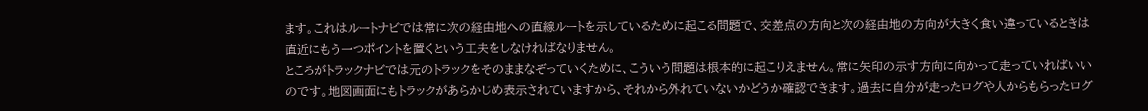ます。これはルートナビでは常に次の経由地への直線ルートを示しているために起こる問題で、交差点の方向と次の経由地の方向が大きく食い違っているときは直近にもう一つポイントを置くという工夫をしなければなりません。
ところがトラックナビでは元のトラックをそのままなぞっていくために、こういう問題は根本的に起こりえません。常に矢印の示す方向に向かって走っていればいいのです。地図画面にもトラックがあらかじめ表示されていますから、それから外れていないかどうか確認できます。過去に自分が走ったログや人からもらったログ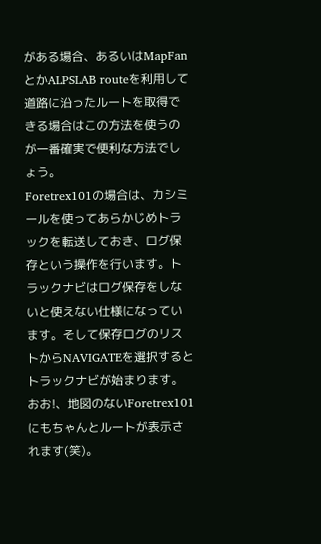がある場合、あるいはMapFanとかALPSLAB routeを利用して道路に沿ったルートを取得できる場合はこの方法を使うのが一番確実で便利な方法でしょう。
Foretrex101の場合は、カシミールを使ってあらかじめトラックを転送しておき、ログ保存という操作を行います。トラックナビはログ保存をしないと使えない仕様になっています。そして保存ログのリストからNAVIGATEを選択するとトラックナビが始まります。
おお!、地図のないForetrex101にもちゃんとルートが表示されます(笑)。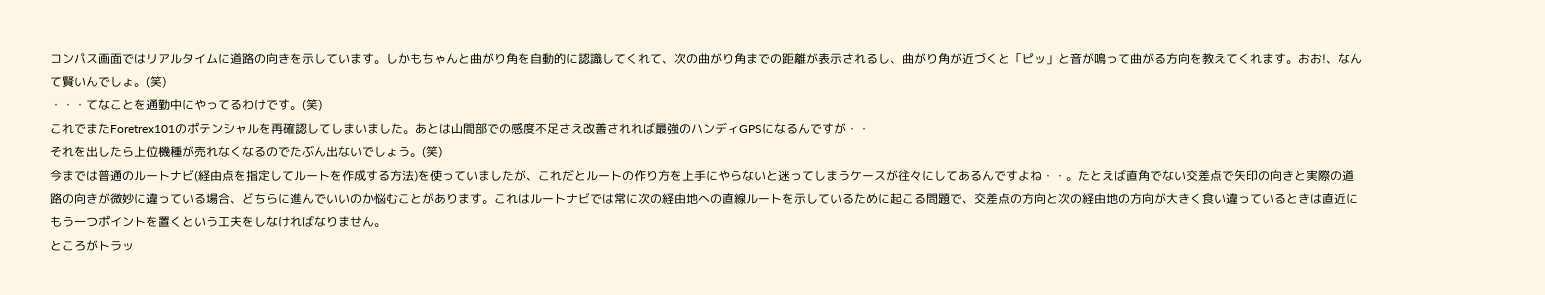コンパス画面ではリアルタイムに道路の向きを示しています。しかもちゃんと曲がり角を自動的に認識してくれて、次の曲がり角までの距離が表示されるし、曲がり角が近づくと「ピッ」と音が鳴って曲がる方向を教えてくれます。おお!、なんて賢いんでしょ。(笑)
・・・てなことを通勤中にやってるわけです。(笑)
これでまたForetrex101のポテンシャルを再確認してしまいました。あとは山間部での感度不足さえ改善されれば最強のハンディGPSになるんですが・・
それを出したら上位機種が売れなくなるのでたぶん出ないでしょう。(笑)
今までは普通のルートナビ(経由点を指定してルートを作成する方法)を使っていましたが、これだとルートの作り方を上手にやらないと迷ってしまうケースが往々にしてあるんですよね・・。たとえば直角でない交差点で矢印の向きと実際の道路の向きが微妙に違っている場合、どちらに進んでいいのか悩むことがあります。これはルートナビでは常に次の経由地への直線ルートを示しているために起こる問題で、交差点の方向と次の経由地の方向が大きく食い違っているときは直近にもう一つポイントを置くという工夫をしなければなりません。
ところがトラッ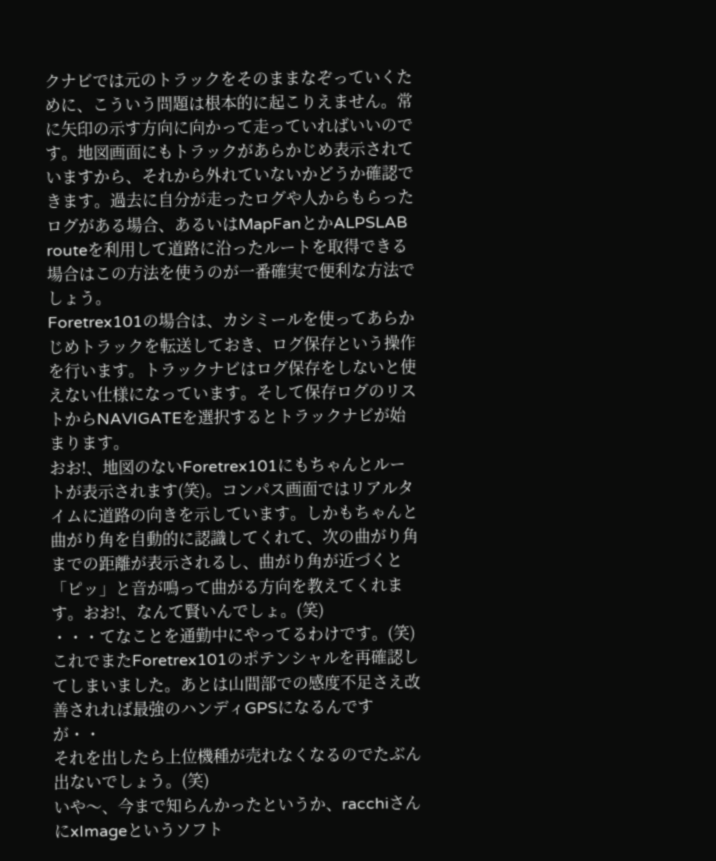クナビでは元のトラックをそのままなぞっていくために、こういう問題は根本的に起こりえません。常に矢印の示す方向に向かって走っていればいいのです。地図画面にもトラックがあらかじめ表示されていますから、それから外れていないかどうか確認できます。過去に自分が走ったログや人からもらったログがある場合、あるいはMapFanとかALPSLAB routeを利用して道路に沿ったルートを取得できる場合はこの方法を使うのが一番確実で便利な方法でしょう。
Foretrex101の場合は、カシミールを使ってあらかじめトラックを転送しておき、ログ保存という操作を行います。トラックナビはログ保存をしないと使えない仕様になっています。そして保存ログのリストからNAVIGATEを選択するとトラックナビが始まります。
おお!、地図のないForetrex101にもちゃんとルートが表示されます(笑)。コンパス画面ではリアルタイムに道路の向きを示しています。しかもちゃんと曲がり角を自動的に認識してくれて、次の曲がり角までの距離が表示されるし、曲がり角が近づくと「ピッ」と音が鳴って曲がる方向を教えてくれます。おお!、なんて賢いんでしょ。(笑)
・・・てなことを通勤中にやってるわけです。(笑)
これでまたForetrex101のポテンシャルを再確認してしまいました。あとは山間部での感度不足さえ改善されれば最強のハンディGPSになるんですが・・
それを出したら上位機種が売れなくなるのでたぶん出ないでしょう。(笑)
いや〜、今まで知らんかったというか、racchiさんにxImageというソフト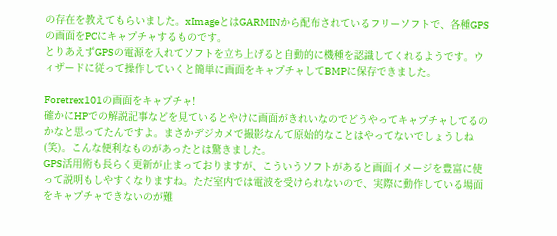の存在を教えてもらいました。xImageとはGARMINから配布されているフリーソフトで、各種GPSの画面をPCにキャプチャするものです。
とりあえずGPSの電源を入れてソフトを立ち上げると自動的に機種を認識してくれるようです。ウィザードに従って操作していくと簡単に画面をキャプチャしてBMPに保存できました。

Foretrex101の画面をキャプチャ!
確かにHPでの解説記事などを見ているとやけに画面がきれいなのでどうやってキャプチャしてるのかなと思ってたんですよ。まさかデジカメで撮影なんて原始的なことはやってないでしょうしね(笑)。こんな便利なものがあったとは驚きました。
GPS活用術も長らく更新が止まっておりますが、こういうソフトがあると画面イメージを豊富に使って説明もしやすくなりますね。ただ室内では電波を受けられないので、実際に動作している場面をキャプチャできないのが難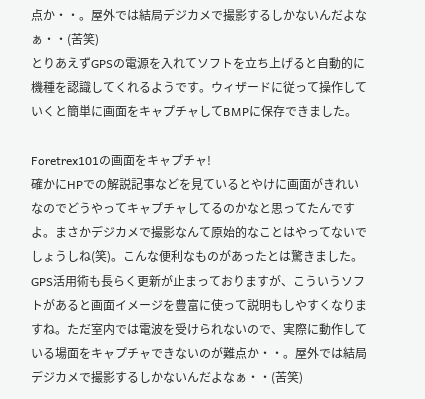点か・・。屋外では結局デジカメで撮影するしかないんだよなぁ・・(苦笑)
とりあえずGPSの電源を入れてソフトを立ち上げると自動的に機種を認識してくれるようです。ウィザードに従って操作していくと簡単に画面をキャプチャしてBMPに保存できました。

Foretrex101の画面をキャプチャ!
確かにHPでの解説記事などを見ているとやけに画面がきれいなのでどうやってキャプチャしてるのかなと思ってたんですよ。まさかデジカメで撮影なんて原始的なことはやってないでしょうしね(笑)。こんな便利なものがあったとは驚きました。
GPS活用術も長らく更新が止まっておりますが、こういうソフトがあると画面イメージを豊富に使って説明もしやすくなりますね。ただ室内では電波を受けられないので、実際に動作している場面をキャプチャできないのが難点か・・。屋外では結局デジカメで撮影するしかないんだよなぁ・・(苦笑)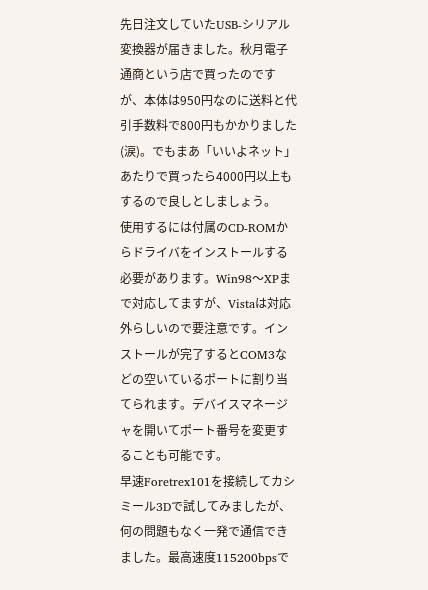先日注文していたUSB-シリアル変換器が届きました。秋月電子通商という店で買ったのですが、本体は950円なのに送料と代引手数料で800円もかかりました(涙)。でもまあ「いいよネット」あたりで買ったら4000円以上もするので良しとしましょう。
使用するには付属のCD-ROMからドライバをインストールする必要があります。Win98〜XPまで対応してますが、Vistaは対応外らしいので要注意です。インストールが完了するとCOM3などの空いているポートに割り当てられます。デバイスマネージャを開いてポート番号を変更することも可能です。
早速Foretrex101を接続してカシミール3Dで試してみましたが、何の問題もなく一発で通信できました。最高速度115200bpsで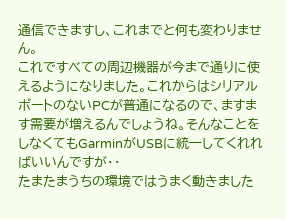通信できますし、これまでと何も変わりません。
これですべての周辺機器が今まで通りに使えるようになりました。これからはシリアルポートのないPCが普通になるので、ますます需要が増えるんでしょうね。そんなことをしなくてもGarminがUSBに統一してくれればいいんですが・・
たまたまうちの環境ではうまく動きました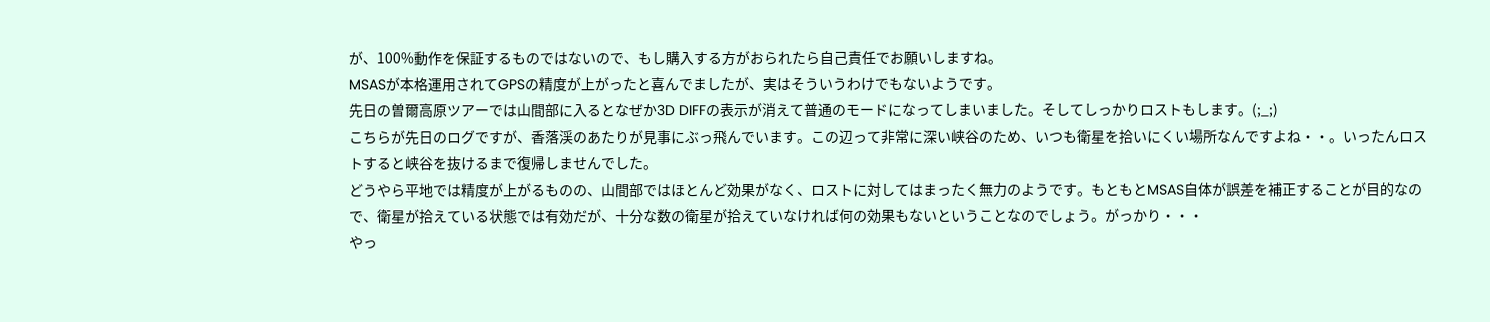が、100%動作を保証するものではないので、もし購入する方がおられたら自己責任でお願いしますね。
MSASが本格運用されてGPSの精度が上がったと喜んでましたが、実はそういうわけでもないようです。
先日の曽爾高原ツアーでは山間部に入るとなぜか3D DIFFの表示が消えて普通のモードになってしまいました。そしてしっかりロストもします。(;_;)
こちらが先日のログですが、香落渓のあたりが見事にぶっ飛んでいます。この辺って非常に深い峡谷のため、いつも衛星を拾いにくい場所なんですよね・・。いったんロストすると峡谷を抜けるまで復帰しませんでした。
どうやら平地では精度が上がるものの、山間部ではほとんど効果がなく、ロストに対してはまったく無力のようです。もともとMSAS自体が誤差を補正することが目的なので、衛星が拾えている状態では有効だが、十分な数の衛星が拾えていなければ何の効果もないということなのでしょう。がっかり・・・
やっ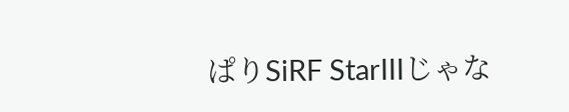ぱりSiRF StarIIIじゃな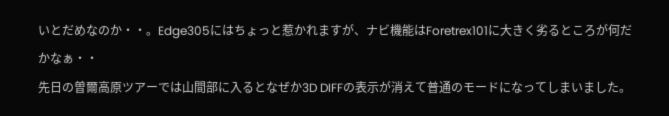いとだめなのか・・。Edge305にはちょっと惹かれますが、ナビ機能はForetrex101に大きく劣るところが何だかなぁ・・
先日の曽爾高原ツアーでは山間部に入るとなぜか3D DIFFの表示が消えて普通のモードになってしまいました。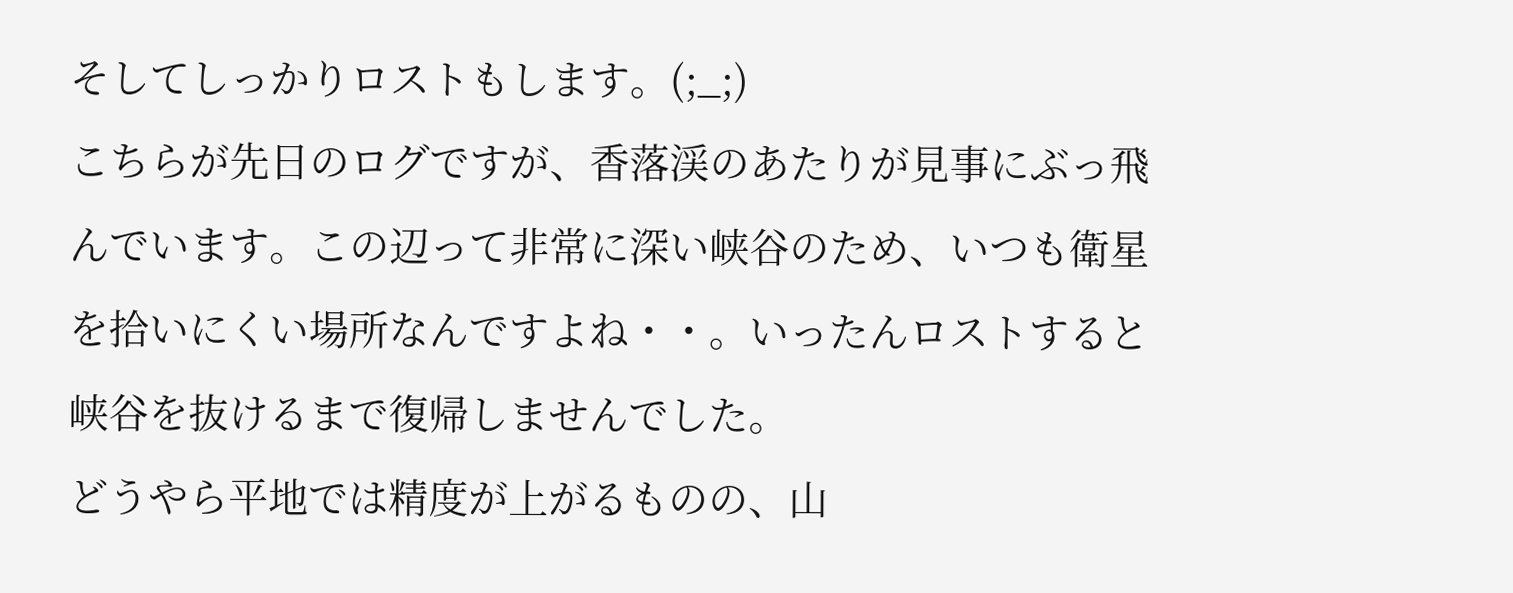そしてしっかりロストもします。(;_;)
こちらが先日のログですが、香落渓のあたりが見事にぶっ飛んでいます。この辺って非常に深い峡谷のため、いつも衛星を拾いにくい場所なんですよね・・。いったんロストすると峡谷を抜けるまで復帰しませんでした。
どうやら平地では精度が上がるものの、山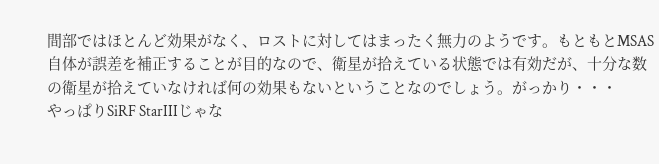間部ではほとんど効果がなく、ロストに対してはまったく無力のようです。もともとMSAS自体が誤差を補正することが目的なので、衛星が拾えている状態では有効だが、十分な数の衛星が拾えていなければ何の効果もないということなのでしょう。がっかり・・・
やっぱりSiRF StarIIIじゃな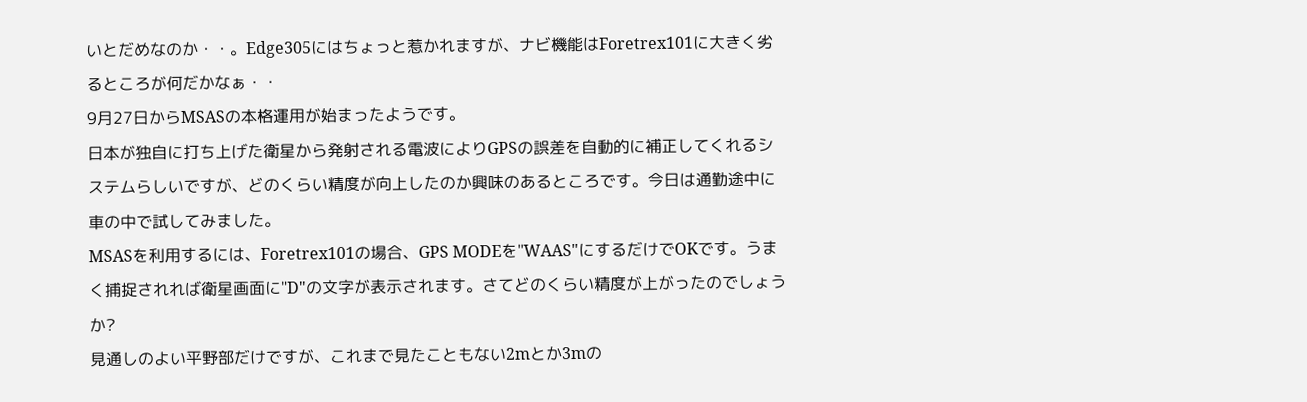いとだめなのか・・。Edge305にはちょっと惹かれますが、ナビ機能はForetrex101に大きく劣るところが何だかなぁ・・
9月27日からMSASの本格運用が始まったようです。
日本が独自に打ち上げた衛星から発射される電波によりGPSの誤差を自動的に補正してくれるシステムらしいですが、どのくらい精度が向上したのか興味のあるところです。今日は通勤途中に車の中で試してみました。
MSASを利用するには、Foretrex101の場合、GPS MODEを"WAAS"にするだけでOKです。うまく捕捉されれば衛星画面に"D"の文字が表示されます。さてどのくらい精度が上がったのでしょうか?
見通しのよい平野部だけですが、これまで見たこともない2mとか3mの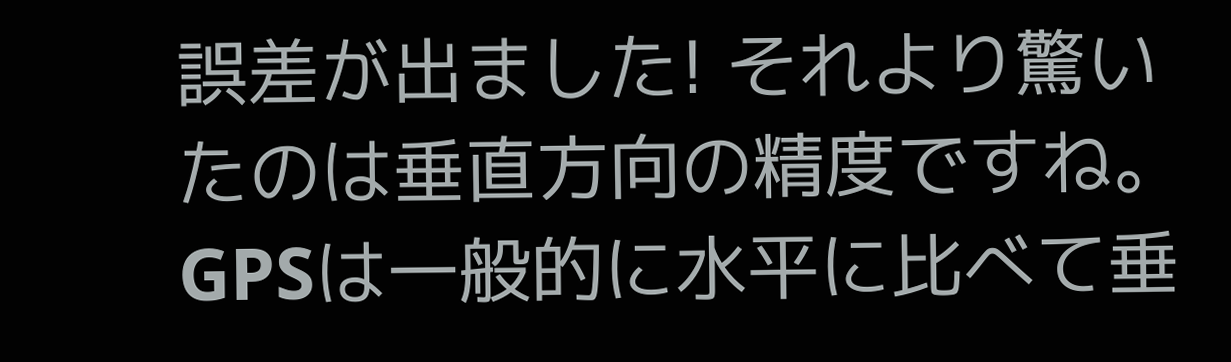誤差が出ました! それより驚いたのは垂直方向の精度ですね。GPSは一般的に水平に比べて垂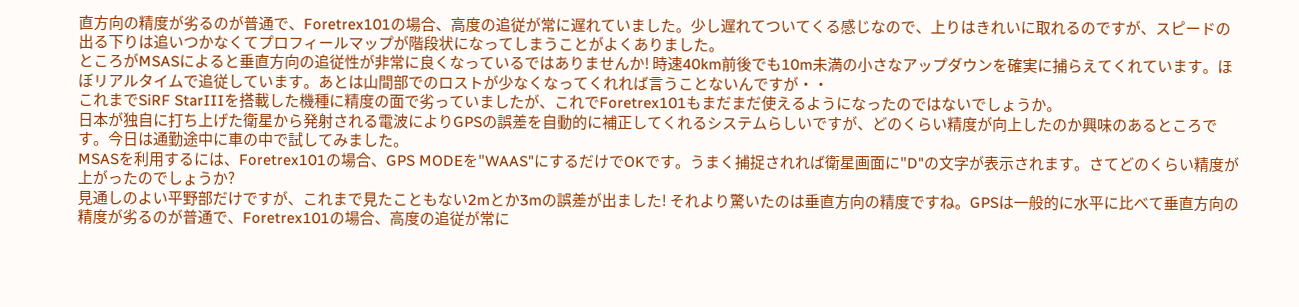直方向の精度が劣るのが普通で、Foretrex101の場合、高度の追従が常に遅れていました。少し遅れてついてくる感じなので、上りはきれいに取れるのですが、スピードの出る下りは追いつかなくてプロフィールマップが階段状になってしまうことがよくありました。
ところがMSASによると垂直方向の追従性が非常に良くなっているではありませんか! 時速40km前後でも10m未満の小さなアップダウンを確実に捕らえてくれています。ほぼリアルタイムで追従しています。あとは山間部でのロストが少なくなってくれれば言うことないんですが・・
これまでSiRF StarIIIを搭載した機種に精度の面で劣っていましたが、これでForetrex101もまだまだ使えるようになったのではないでしょうか。
日本が独自に打ち上げた衛星から発射される電波によりGPSの誤差を自動的に補正してくれるシステムらしいですが、どのくらい精度が向上したのか興味のあるところです。今日は通勤途中に車の中で試してみました。
MSASを利用するには、Foretrex101の場合、GPS MODEを"WAAS"にするだけでOKです。うまく捕捉されれば衛星画面に"D"の文字が表示されます。さてどのくらい精度が上がったのでしょうか?
見通しのよい平野部だけですが、これまで見たこともない2mとか3mの誤差が出ました! それより驚いたのは垂直方向の精度ですね。GPSは一般的に水平に比べて垂直方向の精度が劣るのが普通で、Foretrex101の場合、高度の追従が常に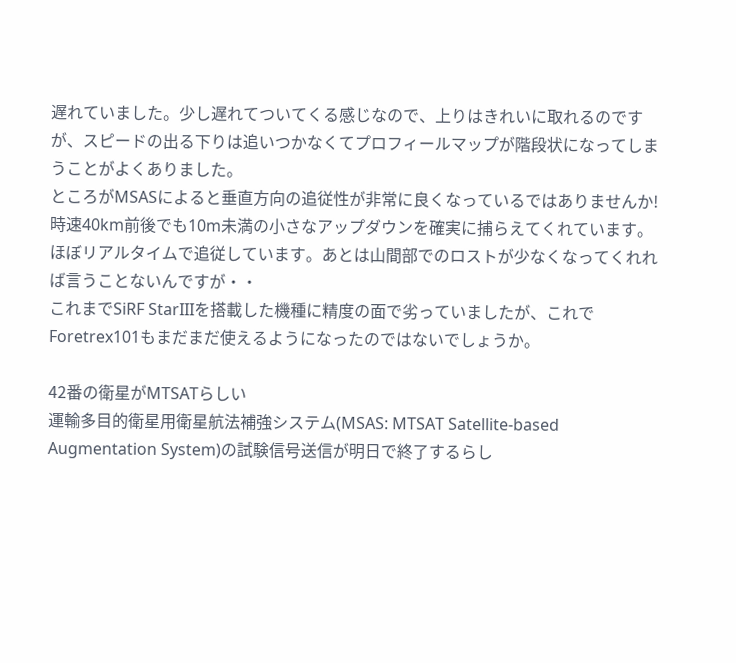遅れていました。少し遅れてついてくる感じなので、上りはきれいに取れるのですが、スピードの出る下りは追いつかなくてプロフィールマップが階段状になってしまうことがよくありました。
ところがMSASによると垂直方向の追従性が非常に良くなっているではありませんか! 時速40km前後でも10m未満の小さなアップダウンを確実に捕らえてくれています。ほぼリアルタイムで追従しています。あとは山間部でのロストが少なくなってくれれば言うことないんですが・・
これまでSiRF StarIIIを搭載した機種に精度の面で劣っていましたが、これでForetrex101もまだまだ使えるようになったのではないでしょうか。

42番の衛星がMTSATらしい
運輸多目的衛星用衛星航法補強システム(MSAS: MTSAT Satellite-based Augmentation System)の試験信号送信が明日で終了するらし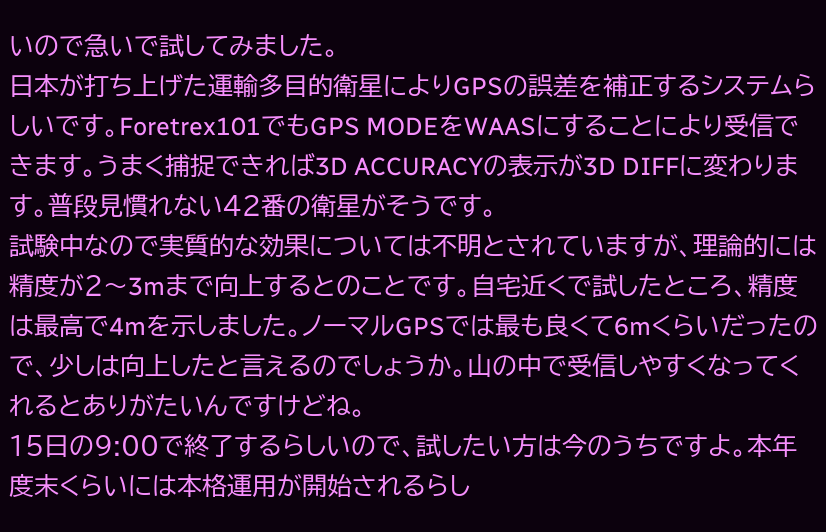いので急いで試してみました。
日本が打ち上げた運輸多目的衛星によりGPSの誤差を補正するシステムらしいです。Foretrex101でもGPS MODEをWAASにすることにより受信できます。うまく捕捉できれば3D ACCURACYの表示が3D DIFFに変わります。普段見慣れない42番の衛星がそうです。
試験中なので実質的な効果については不明とされていますが、理論的には精度が2〜3mまで向上するとのことです。自宅近くで試したところ、精度は最高で4mを示しました。ノーマルGPSでは最も良くて6mくらいだったので、少しは向上したと言えるのでしょうか。山の中で受信しやすくなってくれるとありがたいんですけどね。
15日の9:00で終了するらしいので、試したい方は今のうちですよ。本年度末くらいには本格運用が開始されるらし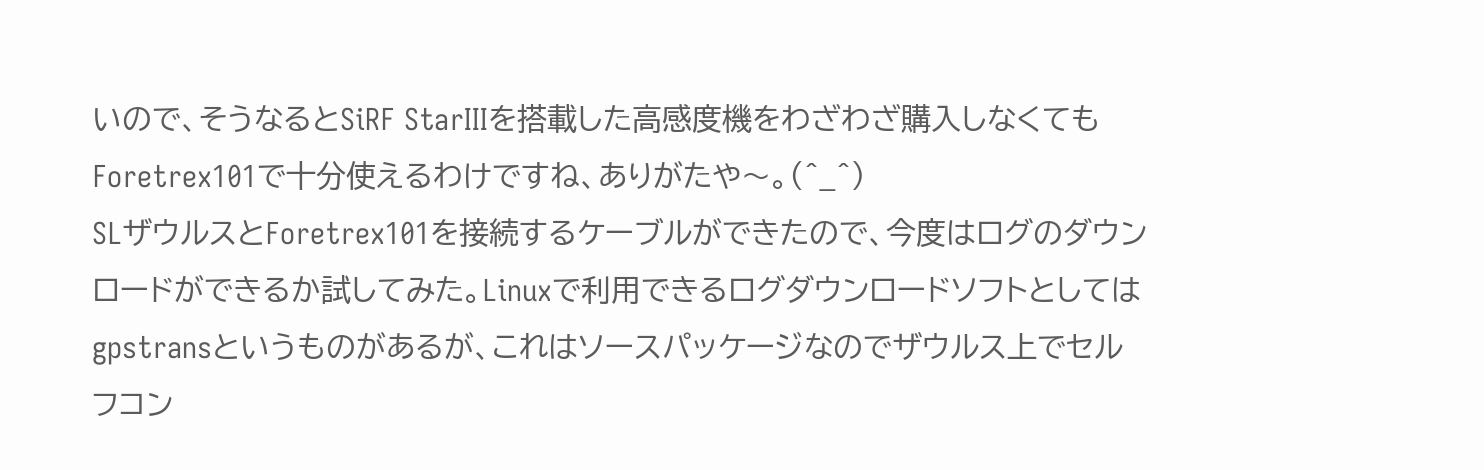いので、そうなるとSiRF StarIIIを搭載した高感度機をわざわざ購入しなくてもForetrex101で十分使えるわけですね、ありがたや〜。(^_^)
SLザウルスとForetrex101を接続するケーブルができたので、今度はログのダウンロードができるか試してみた。Linuxで利用できるログダウンロードソフトとしてはgpstransというものがあるが、これはソースパッケージなのでザウルス上でセルフコン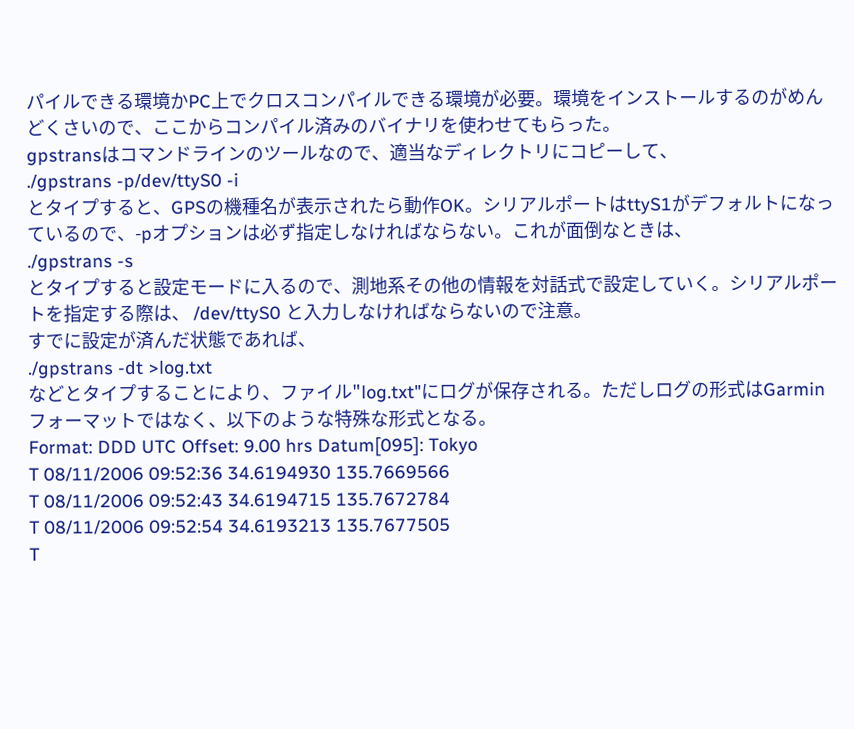パイルできる環境かPC上でクロスコンパイルできる環境が必要。環境をインストールするのがめんどくさいので、ここからコンパイル済みのバイナリを使わせてもらった。
gpstransはコマンドラインのツールなので、適当なディレクトリにコピーして、
./gpstrans -p/dev/ttyS0 -i
とタイプすると、GPSの機種名が表示されたら動作OK。シリアルポートはttyS1がデフォルトになっているので、-pオプションは必ず指定しなければならない。これが面倒なときは、
./gpstrans -s
とタイプすると設定モードに入るので、測地系その他の情報を対話式で設定していく。シリアルポートを指定する際は、 /dev/ttyS0 と入力しなければならないので注意。
すでに設定が済んだ状態であれば、
./gpstrans -dt >log.txt
などとタイプすることにより、ファイル"log.txt"にログが保存される。ただしログの形式はGarminフォーマットではなく、以下のような特殊な形式となる。
Format: DDD UTC Offset: 9.00 hrs Datum[095]: Tokyo
T 08/11/2006 09:52:36 34.6194930 135.7669566
T 08/11/2006 09:52:43 34.6194715 135.7672784
T 08/11/2006 09:52:54 34.6193213 135.7677505
T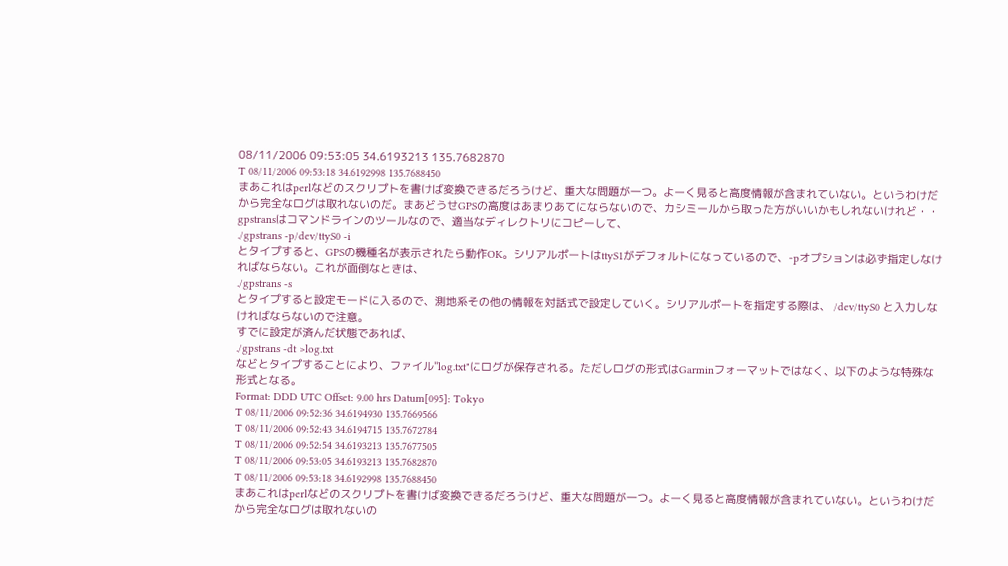08/11/2006 09:53:05 34.6193213 135.7682870
T 08/11/2006 09:53:18 34.6192998 135.7688450
まあこれはperlなどのスクリプトを書けば変換できるだろうけど、重大な問題が一つ。よーく見ると高度情報が含まれていない。というわけだから完全なログは取れないのだ。まあどうせGPSの高度はあまりあてにならないので、カシミールから取った方がいいかもしれないけれど・・
gpstransはコマンドラインのツールなので、適当なディレクトリにコピーして、
./gpstrans -p/dev/ttyS0 -i
とタイプすると、GPSの機種名が表示されたら動作OK。シリアルポートはttyS1がデフォルトになっているので、-pオプションは必ず指定しなければならない。これが面倒なときは、
./gpstrans -s
とタイプすると設定モードに入るので、測地系その他の情報を対話式で設定していく。シリアルポートを指定する際は、 /dev/ttyS0 と入力しなければならないので注意。
すでに設定が済んだ状態であれば、
./gpstrans -dt >log.txt
などとタイプすることにより、ファイル"log.txt"にログが保存される。ただしログの形式はGarminフォーマットではなく、以下のような特殊な形式となる。
Format: DDD UTC Offset: 9.00 hrs Datum[095]: Tokyo
T 08/11/2006 09:52:36 34.6194930 135.7669566
T 08/11/2006 09:52:43 34.6194715 135.7672784
T 08/11/2006 09:52:54 34.6193213 135.7677505
T 08/11/2006 09:53:05 34.6193213 135.7682870
T 08/11/2006 09:53:18 34.6192998 135.7688450
まあこれはperlなどのスクリプトを書けば変換できるだろうけど、重大な問題が一つ。よーく見ると高度情報が含まれていない。というわけだから完全なログは取れないの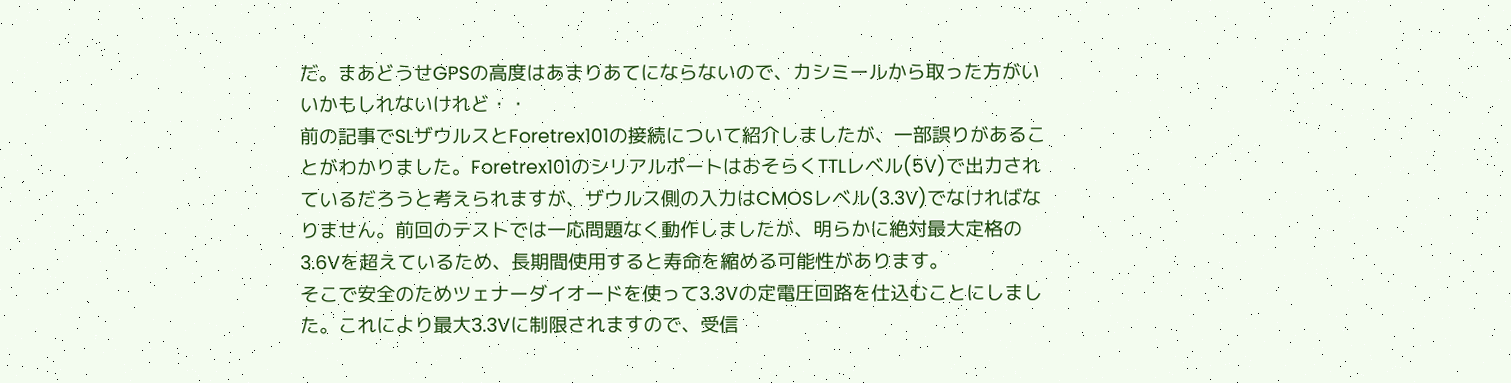だ。まあどうせGPSの高度はあまりあてにならないので、カシミールから取った方がいいかもしれないけれど・・
前の記事でSLザウルスとForetrex101の接続について紹介しましたが、一部誤りがあることがわかりました。Foretrex101のシリアルポートはおそらくTTLレベル(5V)で出力されているだろうと考えられますが、ザウルス側の入力はCMOSレベル(3.3V)でなければなりません。前回のテストでは一応問題なく動作しましたが、明らかに絶対最大定格の3.6Vを超えているため、長期間使用すると寿命を縮める可能性があります。
そこで安全のためツェナーダイオードを使って3.3Vの定電圧回路を仕込むことにしました。これにより最大3.3Vに制限されますので、受信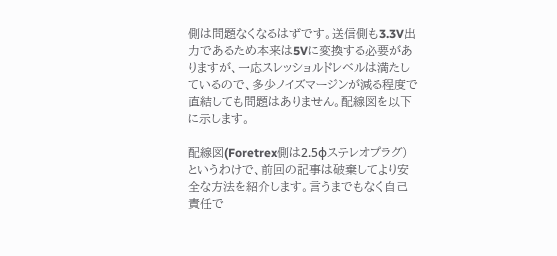側は問題なくなるはずです。送信側も3.3V出力であるため本来は5Vに変換する必要がありますが、一応スレッショルドレベルは満たしているので、多少ノイズマージンが減る程度で直結しても問題はありません。配線図を以下に示します。

配線図(Foretrex側は2.5φステレオプラグ)
というわけで、前回の記事は破棄してより安全な方法を紹介します。言うまでもなく自己責任で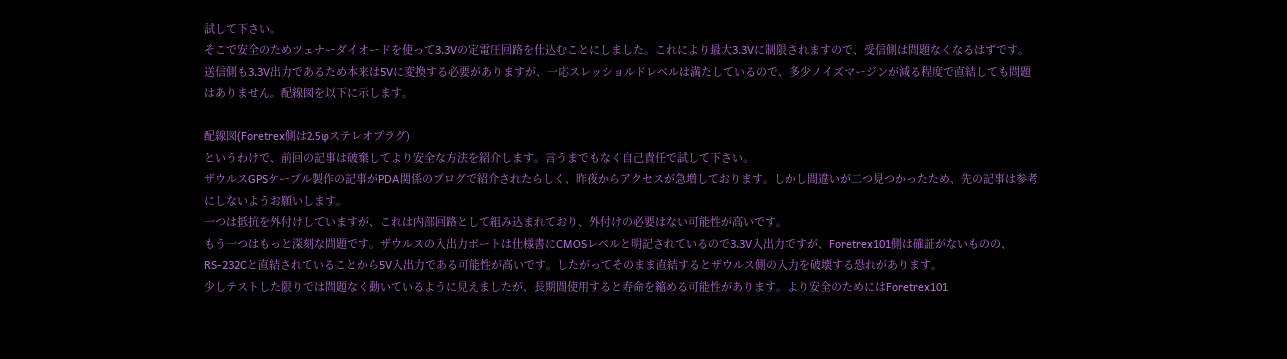試して下さい。
そこで安全のためツェナーダイオードを使って3.3Vの定電圧回路を仕込むことにしました。これにより最大3.3Vに制限されますので、受信側は問題なくなるはずです。送信側も3.3V出力であるため本来は5Vに変換する必要がありますが、一応スレッショルドレベルは満たしているので、多少ノイズマージンが減る程度で直結しても問題はありません。配線図を以下に示します。

配線図(Foretrex側は2.5φステレオプラグ)
というわけで、前回の記事は破棄してより安全な方法を紹介します。言うまでもなく自己責任で試して下さい。
ザウルスGPSケーブル製作の記事がPDA関係のブログで紹介されたらしく、昨夜からアクセスが急増しております。しかし間違いが二つ見つかったため、先の記事は参考にしないようお願いします。
一つは抵抗を外付けしていますが、これは内部回路として組み込まれており、外付けの必要はない可能性が高いです。
もう一つはもっと深刻な問題です。ザウルスの入出力ポートは仕様書にCMOSレベルと明記されているので3.3V入出力ですが、Foretrex101側は確証がないものの、RS-232Cと直結されていることから5V入出力である可能性が高いです。したがってそのまま直結するとザウルス側の入力を破壊する恐れがあります。
少しテストした限りでは問題なく動いているように見えましたが、長期間使用すると寿命を縮める可能性があります。より安全のためにはForetrex101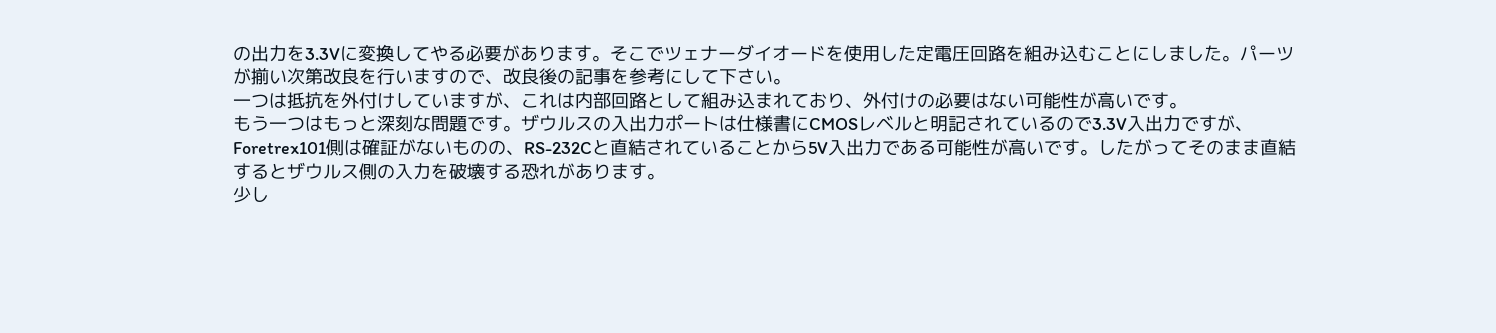の出力を3.3Vに変換してやる必要があります。そこでツェナーダイオードを使用した定電圧回路を組み込むことにしました。パーツが揃い次第改良を行いますので、改良後の記事を参考にして下さい。
一つは抵抗を外付けしていますが、これは内部回路として組み込まれており、外付けの必要はない可能性が高いです。
もう一つはもっと深刻な問題です。ザウルスの入出力ポートは仕様書にCMOSレベルと明記されているので3.3V入出力ですが、Foretrex101側は確証がないものの、RS-232Cと直結されていることから5V入出力である可能性が高いです。したがってそのまま直結するとザウルス側の入力を破壊する恐れがあります。
少し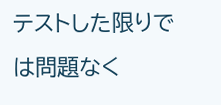テストした限りでは問題なく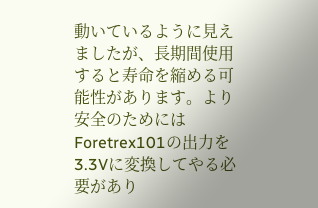動いているように見えましたが、長期間使用すると寿命を縮める可能性があります。より安全のためにはForetrex101の出力を3.3Vに変換してやる必要があり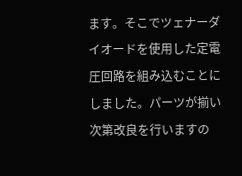ます。そこでツェナーダイオードを使用した定電圧回路を組み込むことにしました。パーツが揃い次第改良を行いますの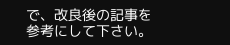で、改良後の記事を参考にして下さい。